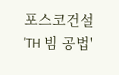포스코건설 'TH 빔 공법'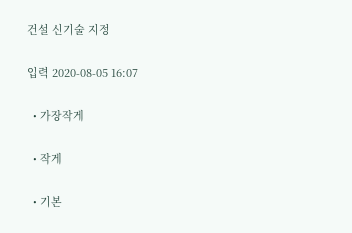건설 신기술 지정

입력 2020-08-05 16:07

  • 가장작게

  • 작게

  • 기본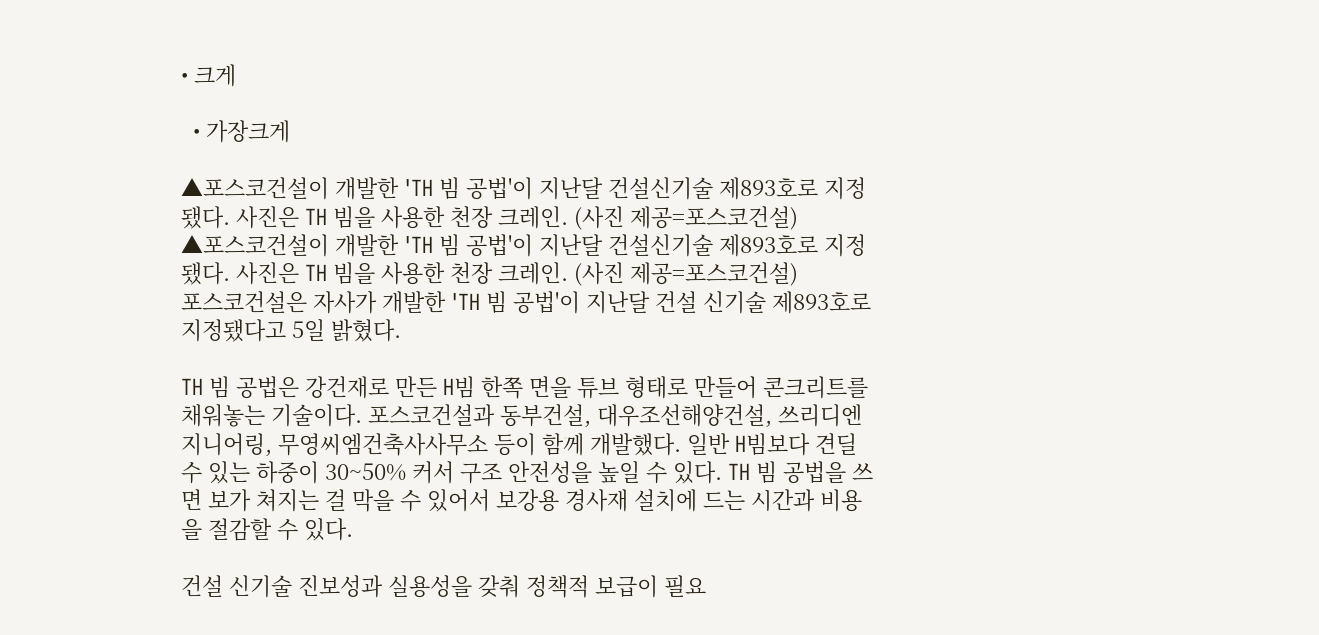• 크게

  • 가장크게

▲포스코건설이 개발한 'TH 빔 공법'이 지난달 건설신기술 제893호로 지정됐다. 사진은 TH 빔을 사용한 천장 크레인. (사진 제공=포스코건설)
▲포스코건설이 개발한 'TH 빔 공법'이 지난달 건설신기술 제893호로 지정됐다. 사진은 TH 빔을 사용한 천장 크레인. (사진 제공=포스코건설)
포스코건설은 자사가 개발한 'TH 빔 공법'이 지난달 건설 신기술 제893호로 지정됐다고 5일 밝혔다.

TH 빔 공법은 강건재로 만든 H빔 한쪽 면을 튜브 형태로 만들어 콘크리트를 채워놓는 기술이다. 포스코건설과 동부건설, 대우조선해양건설, 쓰리디엔지니어링, 무영씨엠건축사사무소 등이 함께 개발했다. 일반 H빔보다 견딜 수 있는 하중이 30~50% 커서 구조 안전성을 높일 수 있다. TH 빔 공법을 쓰면 보가 쳐지는 걸 막을 수 있어서 보강용 경사재 설치에 드는 시간과 비용을 절감할 수 있다.

건설 신기술 진보성과 실용성을 갖춰 정책적 보급이 필요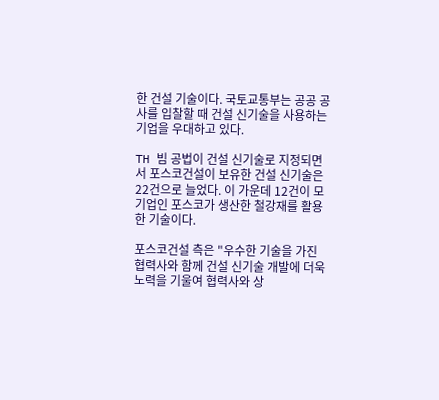한 건설 기술이다. 국토교통부는 공공 공사를 입찰할 때 건설 신기술을 사용하는 기업을 우대하고 있다.

TH 빔 공법이 건설 신기술로 지정되면서 포스코건설이 보유한 건설 신기술은 22건으로 늘었다. 이 가운데 12건이 모기업인 포스코가 생산한 철강재를 활용한 기술이다.

포스코건설 측은 "우수한 기술을 가진 협력사와 함께 건설 신기술 개발에 더욱 노력을 기울여 협력사와 상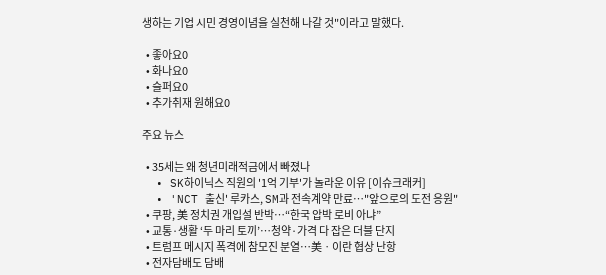생하는 기업 시민 경영이념을 실천해 나갈 것"이라고 말했다.

  • 좋아요0
  • 화나요0
  • 슬퍼요0
  • 추가취재 원해요0

주요 뉴스

  • 35세는 왜 청년미래적금에서 빠졌나
  • SK하이닉스 직원의 '1억 기부'가 놀라운 이유 [이슈크래커]
  • 'NCT 출신' 루카스, SM과 전속계약 만료⋯"앞으로의 도전 응원"
  • 쿠팡, 美 정치권 개입설 반박⋯“한국 압박 로비 아냐”
  • 교통·생활 ‘두 마리 토끼’⋯청약·가격 다 잡은 더블 단지
  • 트럼프 메시지 폭격에 참모진 분열⋯美ㆍ이란 협상 난항
  • 전자담배도 담배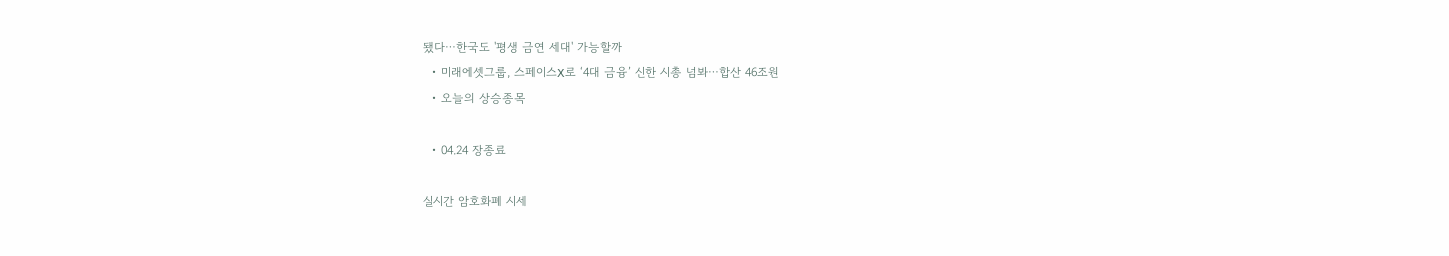됐다⋯한국도 '평생 금연 세대' 가능할까
  • 미래에셋그룹, 스페이스X로 ‘4대 금융’ 신한 시총 넘봐⋯합산 46조원
  • 오늘의 상승종목

  • 04.24 장종료

실시간 암호화폐 시세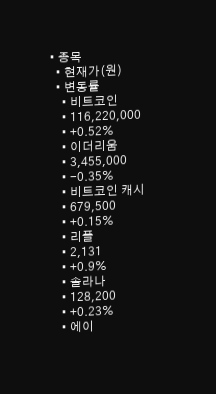• 종목
  • 현재가(원)
  • 변동률
    • 비트코인
    • 116,220,000
    • +0.52%
    • 이더리움
    • 3,455,000
    • -0.35%
    • 비트코인 캐시
    • 679,500
    • +0.15%
    • 리플
    • 2,131
    • +0.9%
    • 솔라나
    • 128,200
    • +0.23%
    • 에이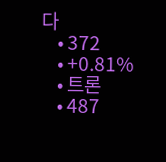다
    • 372
    • +0.81%
    • 트론
    • 487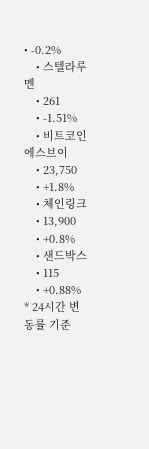• -0.2%
    • 스텔라루멘
    • 261
    • -1.51%
    • 비트코인에스브이
    • 23,750
    • +1.8%
    • 체인링크
    • 13,900
    • +0.8%
    • 샌드박스
    • 115
    • +0.88%
* 24시간 변동률 기준